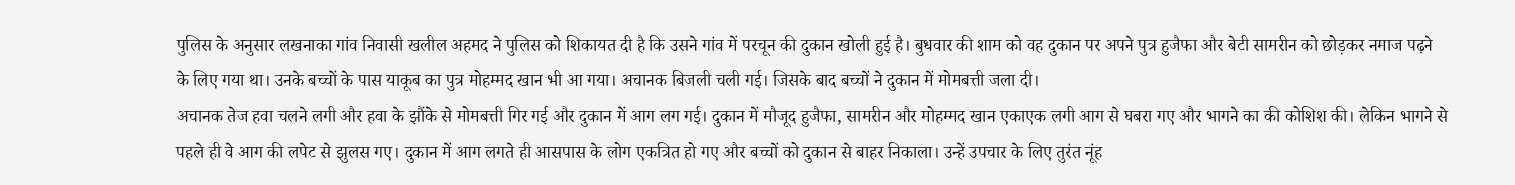पुलिस के अनुसार लखनाका गांव निवासी खलील अहमद ने पुलिस को शिकायत दी है कि उसने गांव में परचून की दुकान खोली हुई है। बुधवार की शाम को वह दुकान पर अपने पुत्र हुजैफा और बेटी सामरीन को छोड़कर नमाज पढ़ने के लिए गया था। उनके बच्चों के पास याकूब का पुत्र मोहम्मद खान भी आ गया। अचानक बिजली चली गई। जिसके बाद बच्चों ने दुकान में मोमबत्ती जला दी।
अचानक तेज हवा चलने लगी और हवा के झौंके से मोमबत्ती गिर गई और दुकान में आग लग गई। दुकान में मौजूद हुजैफा, सामरीन और मोहम्मद खान एकाएक लगी आग से घबरा गए और भागने का की कोशिश की। लेकिन भागने से पहले ही वे आग की लपेट से झुलस गए। दुकान में आग लगते ही आसपास के लोग एकत्रित हो गए और बच्चों को दुकान से बाहर निकाला। उन्हें उपचार के लिए तुरंत नूंह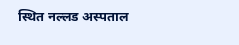स्थित नल्लड अस्पताल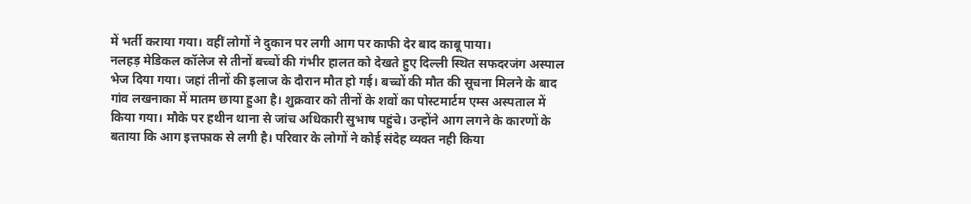में भर्ती कराया गया। वहीं लोगों ने दुकान पर लगी आग पर काफी देर बाद काबू पाया।
नलहड़ मेडिकल कॉलेज से तीनों बच्चों की गंभीर हालत को देखते हुए दिल्ली स्थित सफदरजंग अस्पाल भेज दिया गया। जहां तीनों की इलाज के दौरान मौत हो गई। बच्चों की मौत की सूचना मिलने के बाद गांव लखनाका में मातम छाया हुआ है। शुक्रवार को तीनों के शवों का पोस्टमार्टम एम्स अस्पताल में किया गया। मौके पर हथीन थाना से जांच अधिकारी सुभाष पहुंचे। उन्होंने आग लगने के कारणों के बताया कि आग इत्तफाक से लगी है। परिवार के लोगों ने कोई संदेह व्यक्त नही किया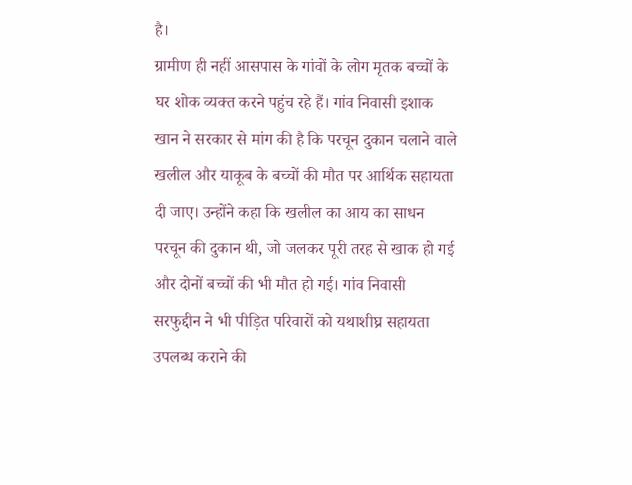है।
ग्रामीण ही नहीं आसपास के गांवों के लोग मृतक बच्चों के घर शोक व्यक्त करने पहुंच रहे हैं। गांव निवासी इशाक खान ने सरकार से मांग की है कि परचून दुकान चलाने वाले खलील और याकूब के बच्चों की मौत पर आर्थिक सहायता दी जाए। उन्होंने कहा कि खलील का आय का साधन परचून की दुकान थी, जो जलकर पूरी तरह से खाक हो गई और दोनों बच्चों की भी मौत हो गई। गांव निवासी सरफुद्दीन ने भी पीड़ित परिवारों को यथाशीघ्र सहायता उपलब्ध कराने की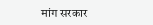मांग सरकार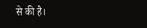से की है।